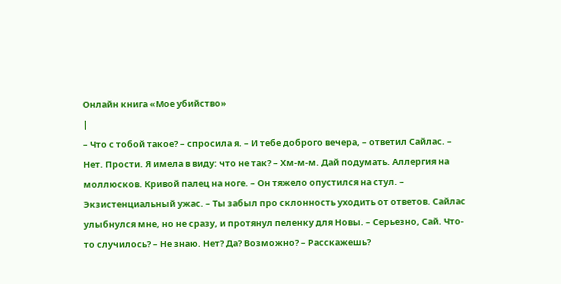Онлайн книга «Мое убийство»
|
– Что с тобой такое? – спросила я. – И тебе доброго вечера, – ответил Сайлас. – Нет. Прости. Я имела в виду: что не так? – Хм-м-м. Дай подумать. Аллергия на моллюсков. Кривой палец на ноге. – Он тяжело опустился на стул. – Экзистенциальный ужас. – Ты забыл про склонность уходить от ответов. Сайлас улыбнулся мне, но не сразу, и протянул пеленку для Новы. – Серьезно, Сай. Что-то случилось? – Не знаю. Нет? Да? Возможно? – Расскажешь?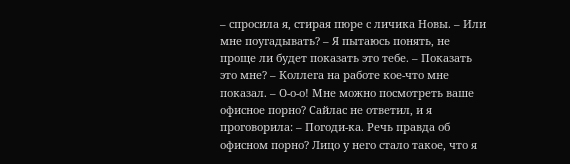– спросила я, стирая пюре с личика Новы. – Или мне поугадывать? – Я пытаюсь понять, не проще ли будет показать это тебе. – Показать это мне? – Коллега на работе кое-что мне показал. – О-о-о! Мне можно посмотреть ваше офисное порно? Сайлас не ответил, и я проговорила: – Погоди-ка. Речь правда об офисном порно? Лицо у него стало такое, что я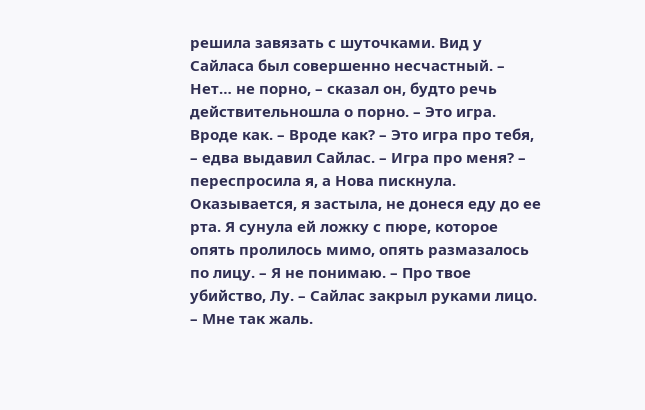решила завязать с шуточками. Вид у Сайласа был совершенно несчастный. – Нет… не порно, – сказал он, будто речь действительношла о порно. – Это игра. Вроде как. – Вроде как? – Это игра про тебя, – едва выдавил Сайлас. – Игра про меня? – переспросила я, а Нова пискнула. Оказывается, я застыла, не донеся еду до ее рта. Я сунула ей ложку с пюре, которое опять пролилось мимо, опять размазалось по лицу. – Я не понимаю. – Про твое убийство, Лу. – Сайлас закрыл руками лицо. – Мне так жаль.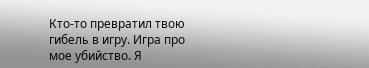Кто-то превратил твою гибель в игру. Игра про мое убийство. Я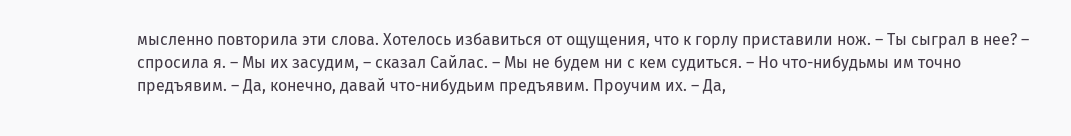мысленно повторила эти слова. Хотелось избавиться от ощущения, что к горлу приставили нож. – Ты сыграл в нее? – спросила я. – Мы их засудим, – сказал Сайлас. – Мы не будем ни с кем судиться. – Но что-нибудьмы им точно предъявим. – Да, конечно, давай что-нибудьим предъявим. Проучим их. – Да,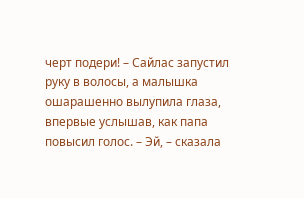черт подери! – Сайлас запустил руку в волосы, а малышка ошарашенно вылупила глаза, впервые услышав, как папа повысил голос. – Эй, – сказала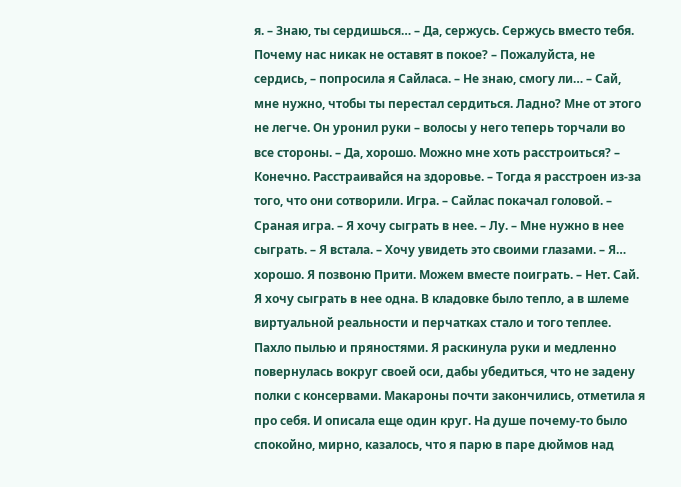я. – Знаю, ты сердишься… – Да, сержусь. Сержусь вместо тебя. Почему нас никак не оставят в покое? – Пожалуйста, не сердись, – попросила я Сайласа. – Не знаю, смогу ли… – Сай, мне нужно, чтобы ты перестал сердиться. Ладно? Мне от этого не легче. Он уронил руки – волосы у него теперь торчали во все стороны. – Да, хорошо. Можно мне хоть расстроиться? – Конечно. Расстраивайся на здоровье. – Тогда я расстроен из-за того, что они сотворили. Игра. – Сайлас покачал головой. – Сраная игра. – Я хочу сыграть в нее. – Лу. – Мне нужно в нее сыграть. – Я встала. – Хочу увидеть это своими глазами. – Я… хорошо. Я позвоню Прити. Можем вместе поиграть. – Нет. Сай. Я хочу сыграть в нее одна. В кладовке было тепло, а в шлеме виртуальной реальности и перчатках стало и того теплее. Пахло пылью и пряностями. Я раскинула руки и медленно повернулась вокруг своей оси, дабы убедиться, что не задену полки с консервами. Макароны почти закончились, отметила я про себя. И описала еще один круг. На душе почему-то было спокойно, мирно, казалось, что я парю в паре дюймов над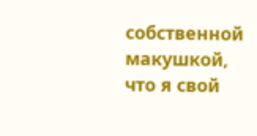собственной макушкой, что я свой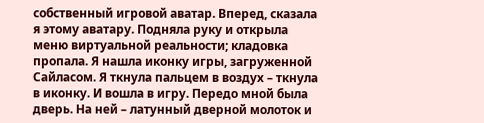собственный игровой аватар. Вперед, сказала я этому аватару. Подняла руку и открыла меню виртуальной реальности; кладовка пропала. Я нашла иконку игры, загруженной Сайласом. Я ткнула пальцем в воздух – ткнула в иконку. И вошла в игру. Передо мной была дверь. На ней – латунный дверной молоток и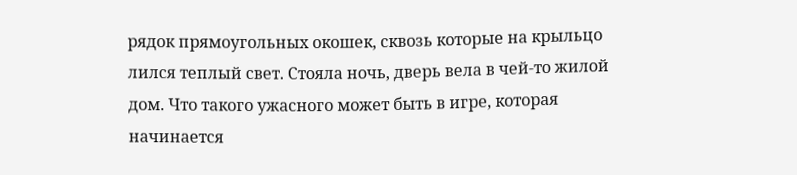рядок прямоугольных окошек, сквозь которые на крыльцо лился теплый свет. Стояла ночь, дверь вела в чей-то жилой дом. Что такого ужасного может быть в игре, которая начинается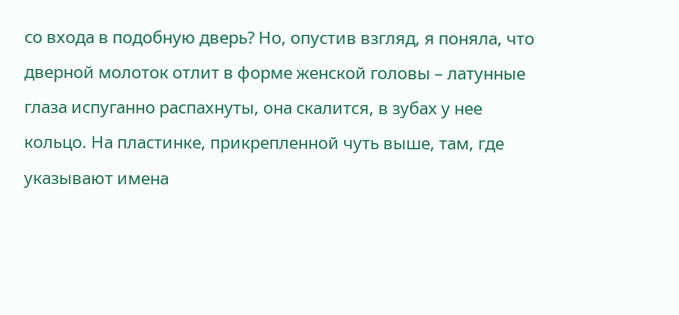со входа в подобную дверь? Но, опустив взгляд, я поняла, что дверной молоток отлит в форме женской головы – латунные глаза испуганно распахнуты, она скалится, в зубах у нее кольцо. На пластинке, прикрепленной чуть выше, там, где указывают имена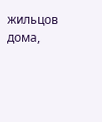жильцов дома,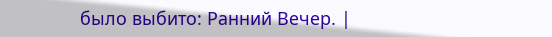было выбито: Ранний Вечер. |